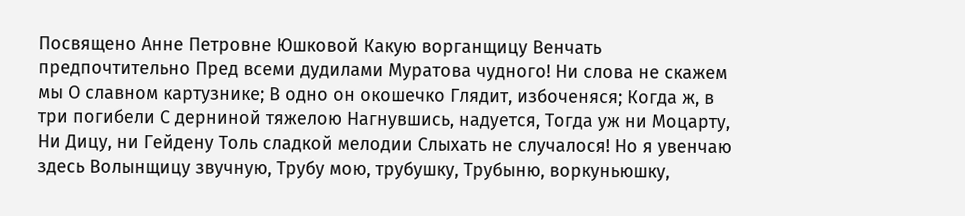Посвящено Анне Петровне Юшковой Какую ворганщицу Венчать предпочтительно Пред всеми дудилами Муратова чудного! Ни слова не скажем мы О славном картузнике; В одно он окошечко Глядит, избоченяся; Когда ж, в три погибели С дерниной тяжелою Нагнувшись, надуется, Тогда уж ни Моцарту, Ни Дицу, ни Гейдену Толь сладкой мелодии Слыхать не случалося! Но я увенчаю здесь Волынщицу звучную, Трубу мою, трубушку, Трубыню, воркуньюшку,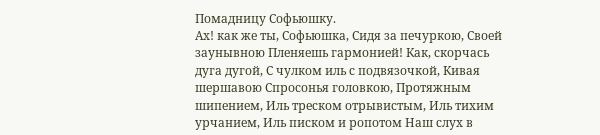Помадницу Софьюшку.
Ах! как же ты, Софьюшка, Сидя за печуркою, Своей заунывною Пленяешь гармонией! Как, скорчась дуга дугой, С чулком иль с подвязочкой, Кивая шершавою Спросонья головкою, Протяжным шипением, Иль треском отрывистым, Иль тихим урчанием, Иль писком и ропотом Наш слух в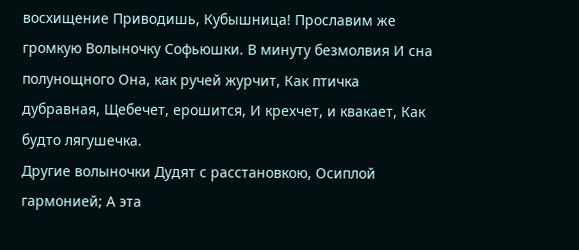восхищение Приводишь, Кубышница! Прославим же громкую Волыночку Софьюшки. В минуту безмолвия И сна полунощного Она, как ручей журчит, Как птичка дубравная, Щебечет, ерошится, И крехчет, и квакает, Как будто лягушечка.
Другие волыночки Дудят с расстановкою, Осиплой гармонией; А эта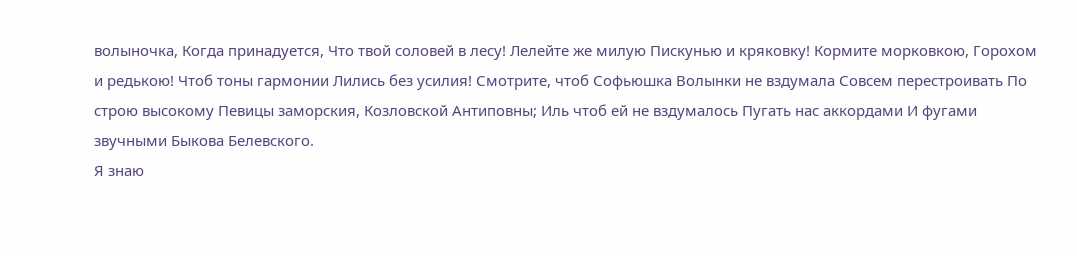волыночка, Когда принадуется, Что твой соловей в лесу! Лелейте же милую Пискунью и кряковку! Кормите морковкою, Горохом и редькою! Чтоб тоны гармонии Лились без усилия! Смотрите, чтоб Софьюшка Волынки не вздумала Совсем перестроивать По строю высокому Певицы заморския, Козловской Антиповны; Иль чтоб ей не вздумалось Пугать нас аккордами И фугами звучными Быкова Белевского.
Я знаю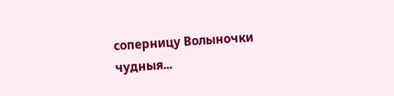соперницу Волыночки чудныя...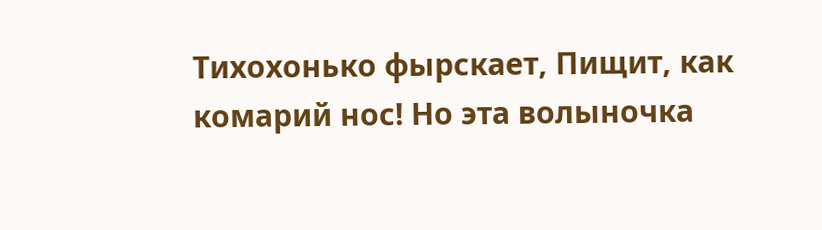Тихохонько фырскает, Пищит, как комарий нос! Но эта волыночка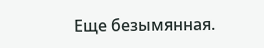Еще безымянная.